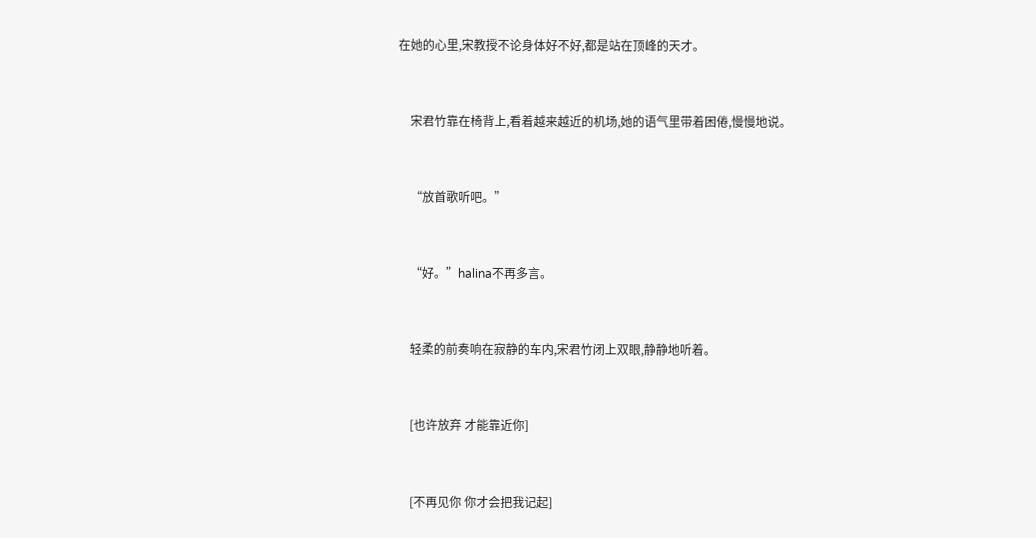在她的心里,宋教授不论身体好不好,都是站在顶峰的天才。


    宋君竹靠在椅背上,看着越来越近的机场,她的语气里带着困倦,慢慢地说。


    “放首歌听吧。”


    “好。”halina不再多言。


    轻柔的前奏响在寂静的车内,宋君竹闭上双眼,静静地听着。


    [也许放弃 才能靠近你]


    [不再见你 你才会把我记起]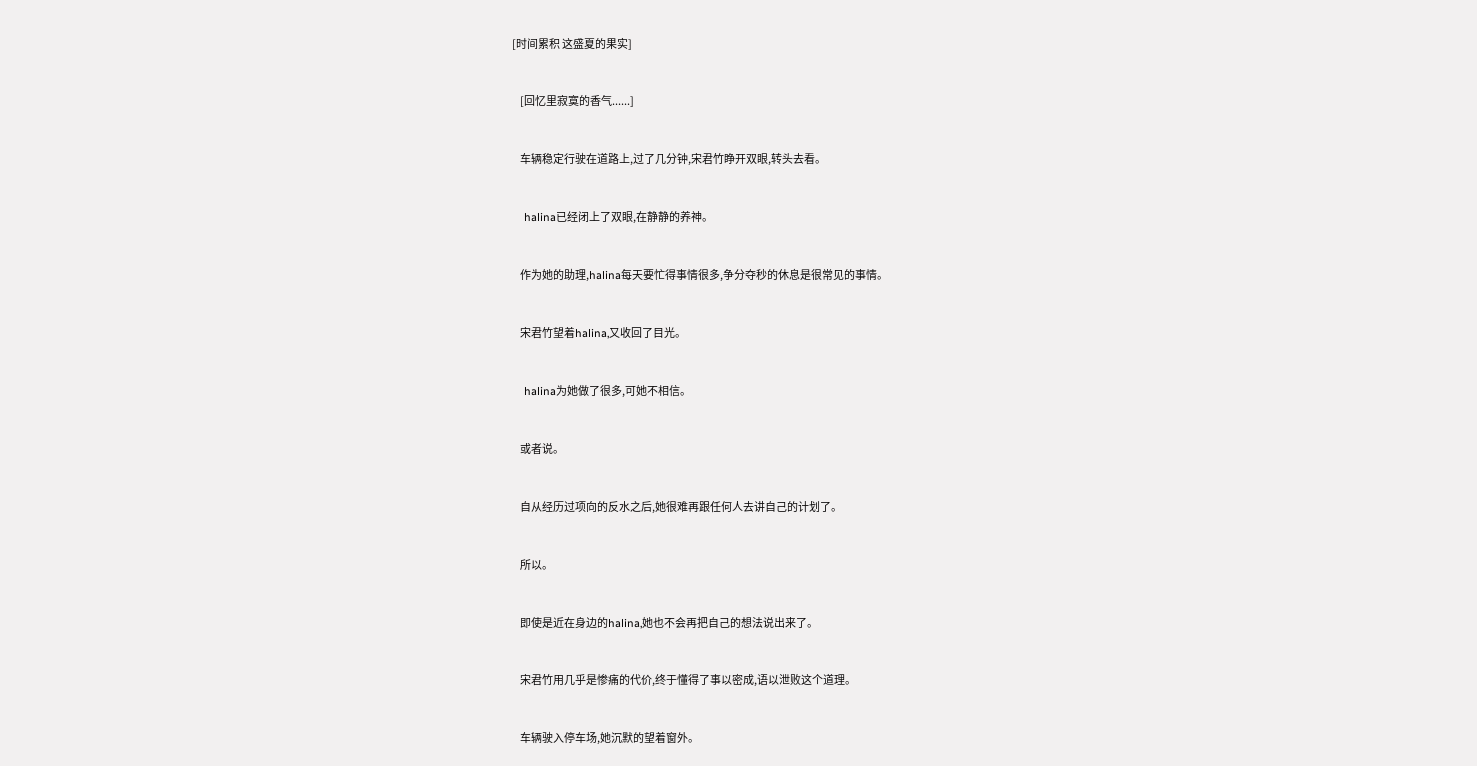[时间累积 这盛夏的果实]


    [回忆里寂寞的香气......]


    车辆稳定行驶在道路上,过了几分钟,宋君竹睁开双眼,转头去看。


    halina已经闭上了双眼,在静静的养神。


    作为她的助理,halina每天要忙得事情很多,争分夺秒的休息是很常见的事情。


    宋君竹望着halina,又收回了目光。


    halina为她做了很多,可她不相信。


    或者说。


    自从经历过项向的反水之后,她很难再跟任何人去讲自己的计划了。


    所以。


    即使是近在身边的halina,她也不会再把自己的想法说出来了。


    宋君竹用几乎是惨痛的代价,终于懂得了事以密成,语以泄败这个道理。


    车辆驶入停车场,她沉默的望着窗外。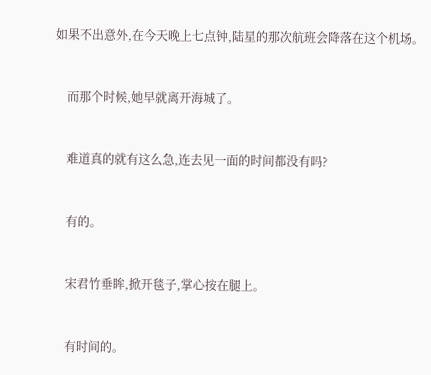如果不出意外,在今天晚上七点钟,陆星的那次航班会降落在这个机场。


    而那个时候,她早就离开海城了。


    难道真的就有这么急,连去见一面的时间都没有吗?


    有的。


    宋君竹垂眸,掀开毯子,掌心按在腿上。


    有时间的。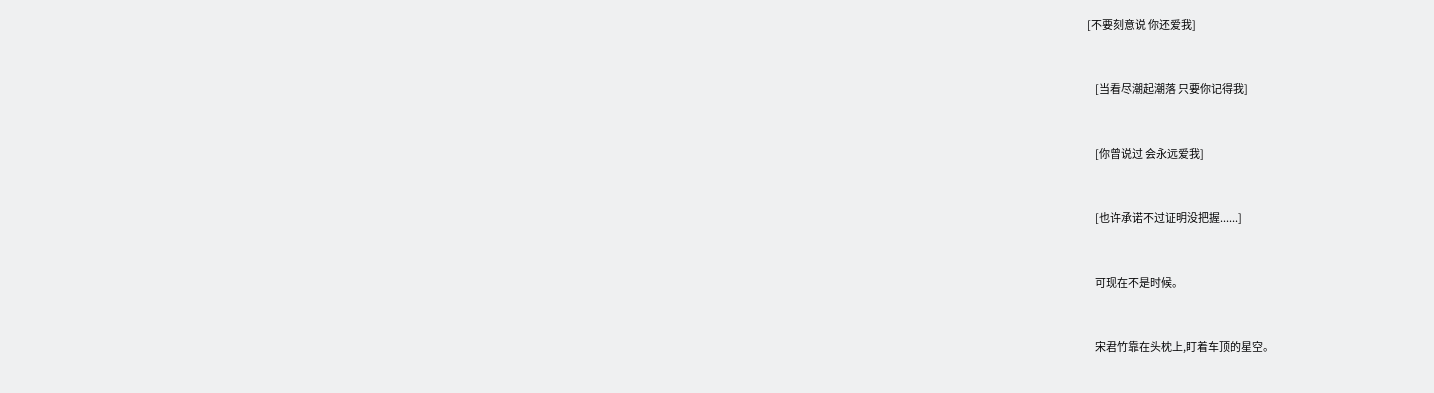[不要刻意说 你还爱我]


    [当看尽潮起潮落 只要你记得我]


    [你曾说过 会永远爱我]


    [也许承诺不过证明没把握......]


    可现在不是时候。


    宋君竹靠在头枕上,盯着车顶的星空。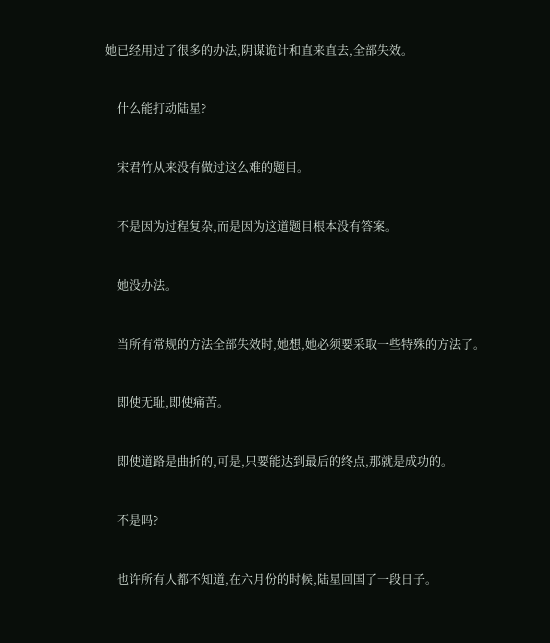她已经用过了很多的办法,阴谋诡计和直来直去,全部失效。


    什么能打动陆星?


    宋君竹从来没有做过这么难的题目。


    不是因为过程复杂,而是因为这道题目根本没有答案。


    她没办法。


    当所有常规的方法全部失效时,她想,她必须要采取一些特殊的方法了。


    即使无耻,即使痛苦。


    即使道路是曲折的,可是,只要能达到最后的终点,那就是成功的。


    不是吗?


    也许所有人都不知道,在六月份的时候,陆星回国了一段日子。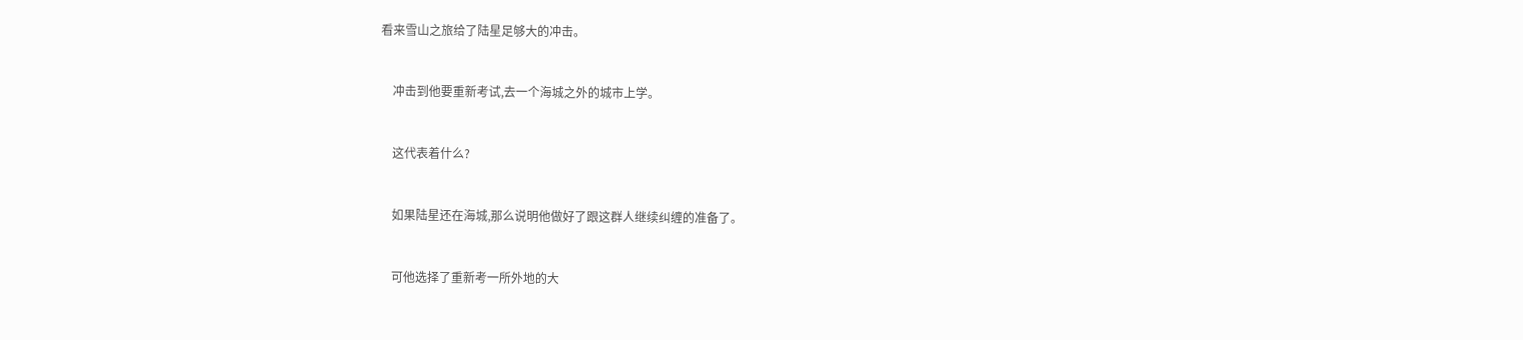看来雪山之旅给了陆星足够大的冲击。


    冲击到他要重新考试,去一个海城之外的城市上学。


    这代表着什么?


    如果陆星还在海城,那么说明他做好了跟这群人继续纠缠的准备了。


    可他选择了重新考一所外地的大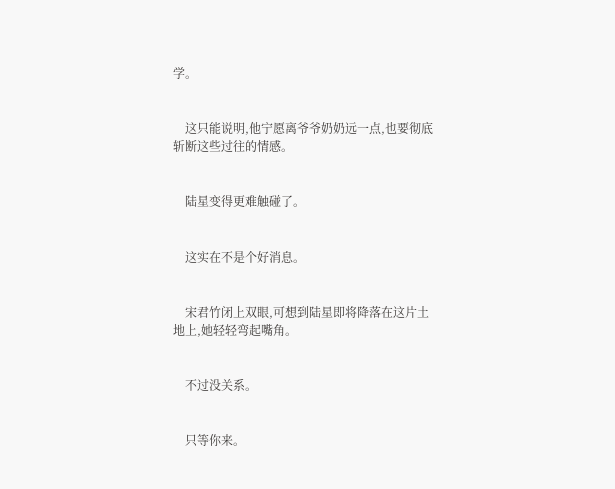学。


    这只能说明,他宁愿离爷爷奶奶远一点,也要彻底斩断这些过往的情感。


    陆星变得更难触碰了。


    这实在不是个好消息。


    宋君竹闭上双眼,可想到陆星即将降落在这片土地上,她轻轻弯起嘴角。


    不过没关系。


    只等你来。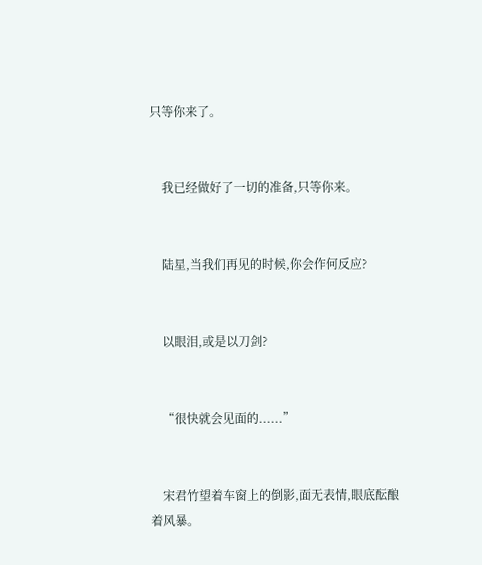只等你来了。


    我已经做好了一切的准备,只等你来。


    陆星,当我们再见的时候,你会作何反应?


    以眼泪,或是以刀剑?


    “很快就会见面的......”


    宋君竹望着车窗上的倒影,面无表情,眼底酝酿着风暴。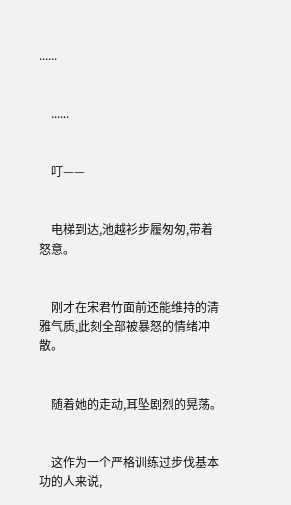......


    ......


    叮——


    电梯到达,池越衫步履匆匆,带着怒意。


    刚才在宋君竹面前还能维持的清雅气质,此刻全部被暴怒的情绪冲散。


    随着她的走动,耳坠剧烈的晃荡。


    这作为一个严格训练过步伐基本功的人来说,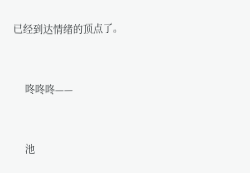已经到达情绪的顶点了。


    咚咚咚——


    池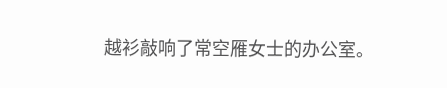越衫敲响了常空雁女士的办公室。